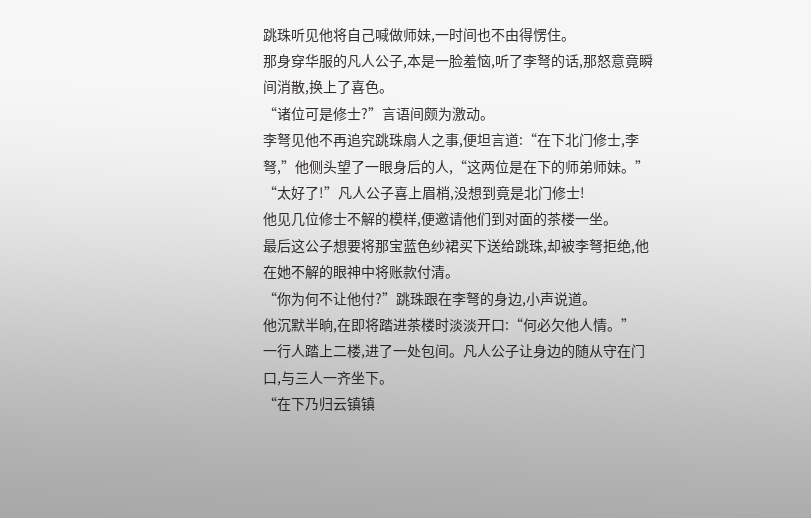跳珠听见他将自己喊做师妹,一时间也不由得愣住。
那身穿华服的凡人公子,本是一脸羞恼,听了李弩的话,那怒意竟瞬间消散,换上了喜色。
“诸位可是修士?”言语间颇为激动。
李弩见他不再追究跳珠扇人之事,便坦言道:“在下北门修士,李弩,”他侧头望了一眼身后的人,“这两位是在下的师弟师妹。”
“太好了!”凡人公子喜上眉梢,没想到竟是北门修士!
他见几位修士不解的模样,便邀请他们到对面的茶楼一坐。
最后这公子想要将那宝蓝色纱裙买下送给跳珠,却被李弩拒绝,他在她不解的眼神中将账款付清。
“你为何不让他付?”跳珠跟在李弩的身边,小声说道。
他沉默半晌,在即将踏进茶楼时淡淡开口:“何必欠他人情。”
一行人踏上二楼,进了一处包间。凡人公子让身边的随从守在门口,与三人一齐坐下。
“在下乃归云镇镇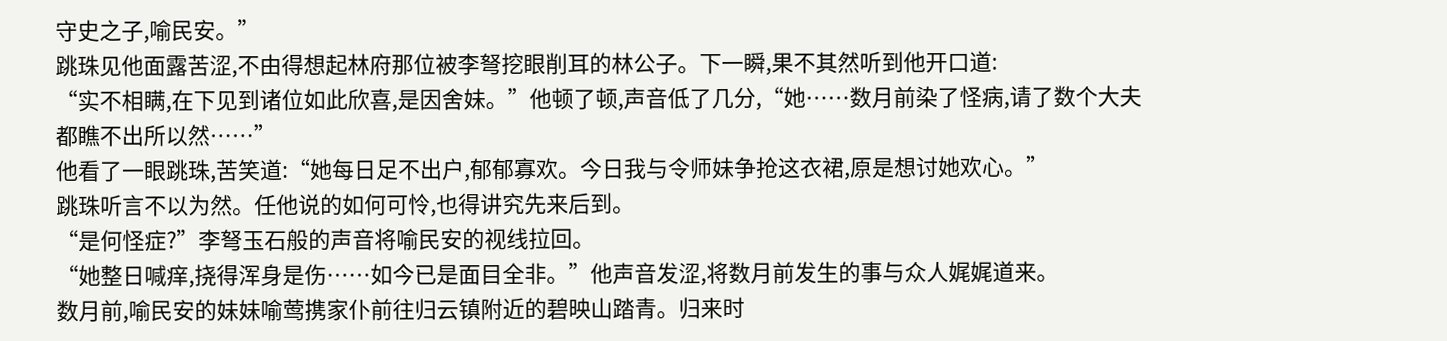守史之子,喻民安。”
跳珠见他面露苦涩,不由得想起林府那位被李弩挖眼削耳的林公子。下一瞬,果不其然听到他开口道:
“实不相瞒,在下见到诸位如此欣喜,是因舍妹。”他顿了顿,声音低了几分,“她……数月前染了怪病,请了数个大夫都瞧不出所以然……”
他看了一眼跳珠,苦笑道:“她每日足不出户,郁郁寡欢。今日我与令师妹争抢这衣裙,原是想讨她欢心。”
跳珠听言不以为然。任他说的如何可怜,也得讲究先来后到。
“是何怪症?”李弩玉石般的声音将喻民安的视线拉回。
“她整日喊痒,挠得浑身是伤……如今已是面目全非。”他声音发涩,将数月前发生的事与众人娓娓道来。
数月前,喻民安的妹妹喻莺携家仆前往归云镇附近的碧映山踏青。归来时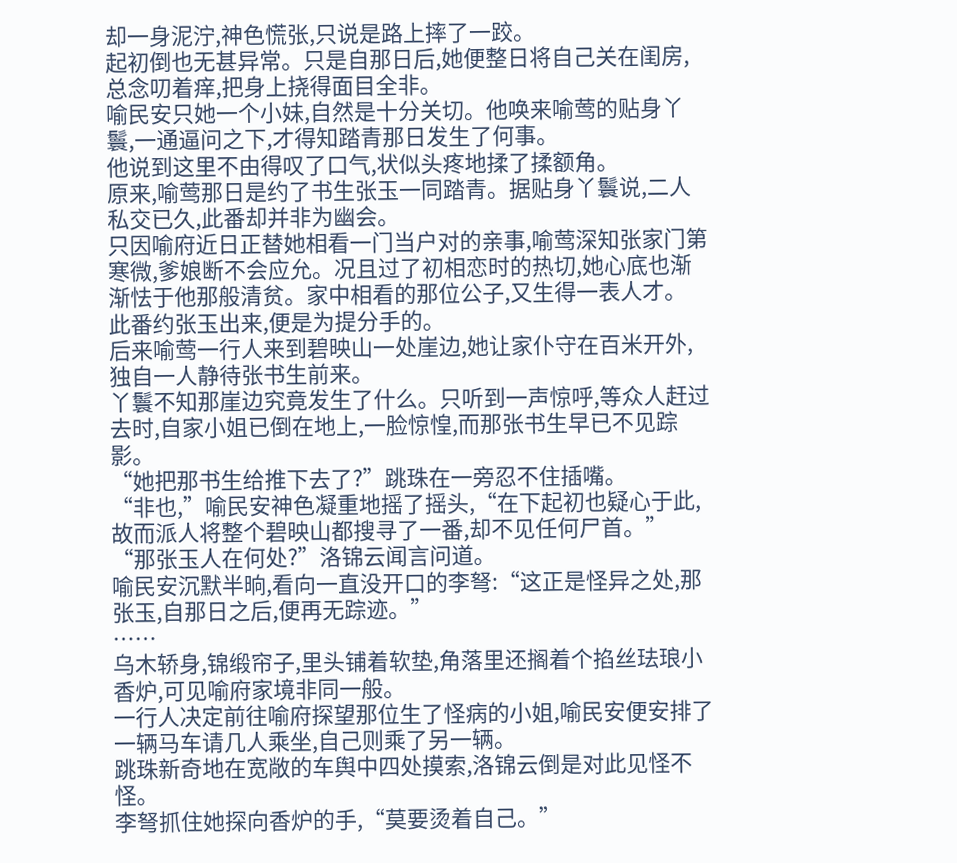却一身泥泞,神色慌张,只说是路上摔了一跤。
起初倒也无甚异常。只是自那日后,她便整日将自己关在闺房,总念叨着痒,把身上挠得面目全非。
喻民安只她一个小妹,自然是十分关切。他唤来喻莺的贴身丫鬟,一通逼问之下,才得知踏青那日发生了何事。
他说到这里不由得叹了口气,状似头疼地揉了揉额角。
原来,喻莺那日是约了书生张玉一同踏青。据贴身丫鬟说,二人私交已久,此番却并非为幽会。
只因喻府近日正替她相看一门当户对的亲事,喻莺深知张家门第寒微,爹娘断不会应允。况且过了初相恋时的热切,她心底也渐渐怯于他那般清贫。家中相看的那位公子,又生得一表人才。
此番约张玉出来,便是为提分手的。
后来喻莺一行人来到碧映山一处崖边,她让家仆守在百米开外,独自一人静待张书生前来。
丫鬟不知那崖边究竟发生了什么。只听到一声惊呼,等众人赶过去时,自家小姐已倒在地上,一脸惊惶,而那张书生早已不见踪影。
“她把那书生给推下去了?”跳珠在一旁忍不住插嘴。
“非也,”喻民安神色凝重地摇了摇头,“在下起初也疑心于此,故而派人将整个碧映山都搜寻了一番,却不见任何尸首。”
“那张玉人在何处?”洛锦云闻言问道。
喻民安沉默半晌,看向一直没开口的李弩:“这正是怪异之处,那张玉,自那日之后,便再无踪迹。”
……
乌木轿身,锦缎帘子,里头铺着软垫,角落里还搁着个掐丝珐琅小香炉,可见喻府家境非同一般。
一行人决定前往喻府探望那位生了怪病的小姐,喻民安便安排了一辆马车请几人乘坐,自己则乘了另一辆。
跳珠新奇地在宽敞的车舆中四处摸索,洛锦云倒是对此见怪不怪。
李弩抓住她探向香炉的手,“莫要烫着自己。”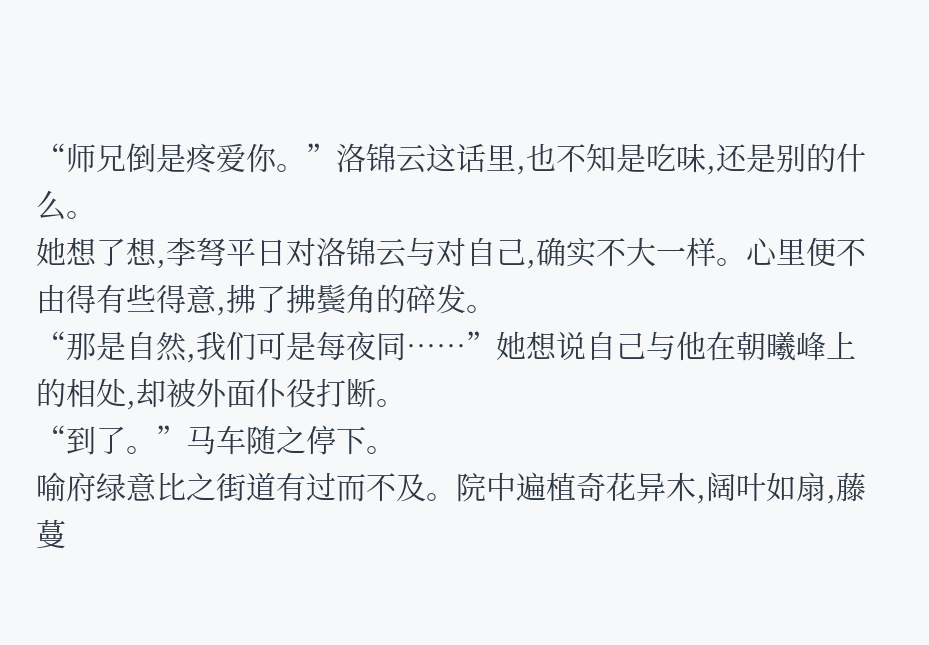“师兄倒是疼爱你。”洛锦云这话里,也不知是吃味,还是别的什么。
她想了想,李弩平日对洛锦云与对自己,确实不大一样。心里便不由得有些得意,拂了拂鬓角的碎发。
“那是自然,我们可是每夜同……”她想说自己与他在朝曦峰上的相处,却被外面仆役打断。
“到了。”马车随之停下。
喻府绿意比之街道有过而不及。院中遍植奇花异木,阔叶如扇,藤蔓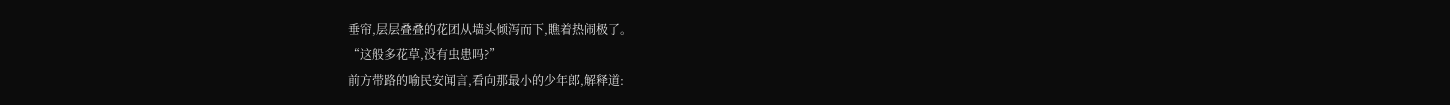垂帘,层层叠叠的花团从墙头倾泻而下,瞧着热闹极了。
“这般多花草,没有虫患吗?”
前方带路的喻民安闻言,看向那最小的少年郎,解释道: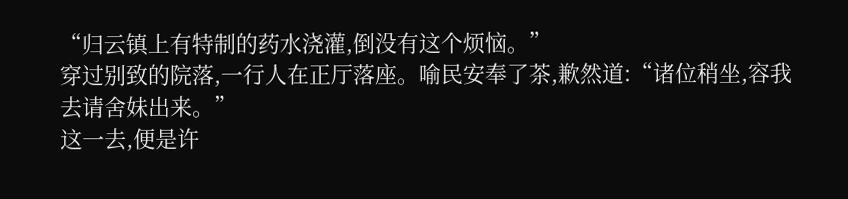“归云镇上有特制的药水浇灌,倒没有这个烦恼。”
穿过别致的院落,一行人在正厅落座。喻民安奉了茶,歉然道:“诸位稍坐,容我去请舍妹出来。”
这一去,便是许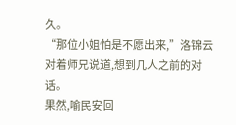久。
“那位小姐怕是不愿出来,”洛锦云对着师兄说道,想到几人之前的对话。
果然,喻民安回